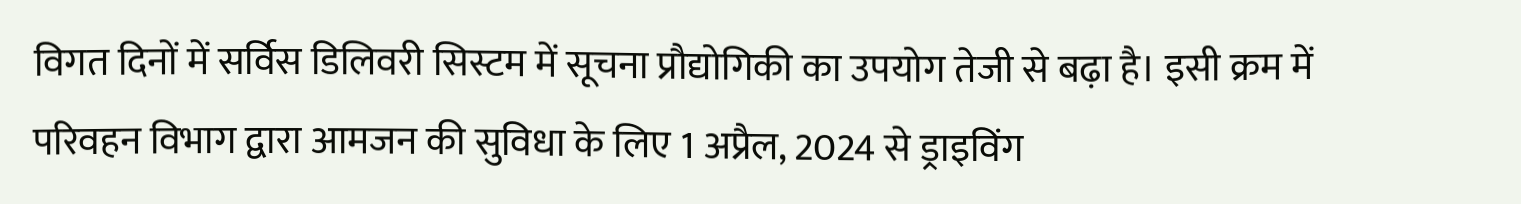विगत दिनों में सर्विस डिलिवरी सिस्टम में सूचना प्रौद्योगिकी का उपयोग तेजी से बढ़ा है। इसी क्रम में परिवहन विभाग द्वारा आमजन की सुविधा के लिए 1 अप्रैल, 2024 से ड्राइविंग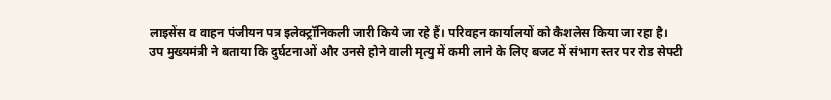लाइसेंस व वाहन पंजीयन पत्र इलेक्ट्रॉनिकली जारी किये जा रहे हैं। परिवहन कार्यालयों को कैशलेस किया जा रहा है।
उप मुख्यमंत्री ने बताया कि दुर्घटनाओं और उनसे होने वाली मृत्यु में कमी लाने के लिए बजट में संभाग स्तर पर रोड सेफ्टी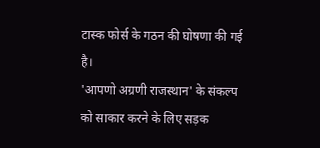टास्क फोर्स के गठन की घोषणा की गई है।
'आपणो अग्रणी राजस्थान' के संकल्प को साकार करने के लिए सड़क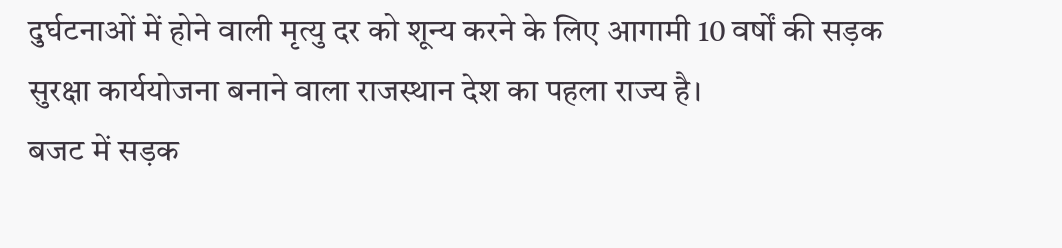दुर्घटनाओं में होने वाली मृत्यु दर को शून्य करने के लिए आगामी 10 वर्षों की सड़क सुरक्षा कार्ययोजना बनाने वाला राजस्थान देश का पहला राज्य है।
बजट में सड़क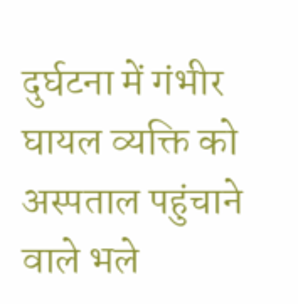दुर्घटना में गंभीर घायल व्यक्ति को अस्पताल पहुंचाने वाले भले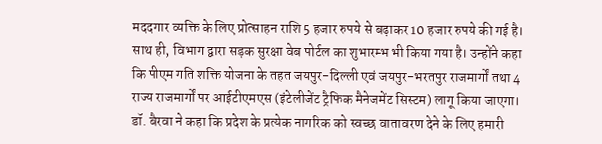मददगार व्यक्ति के लिए प्रोत्साहन राशि 5 हजार रुपये से बढ़ाकर 10 हजार रुपये की गई है।
साथ ही, विभाग द्वारा सड़क सुरक्षा वेब पोर्टल का शुभारम्भ भी किया गया है। उन्होंने कहा कि पीएम गति शक्ति योजना के तहत जयपुर-दिल्ली एवं जयपुर-भरतपुर राजमार्गों तथा 4 राज्य राजमार्गों पर आईटीएमएस (इंटेलीजेंट ट्रैफिक मैनेजमेंट सिस्टम) लागू किया जाएगा।
डॉ. बैरवा ने कहा कि प्रदेश के प्रत्येक नागरिक को स्वच्छ वातावरण देने के लिए हमारी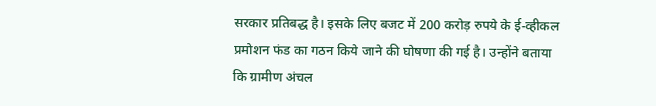सरकार प्रतिबद्ध है। इसके लिए बजट में 200 करोड़ रुपये के ई-व्हीकल प्रमोशन फंड का गठन किये जाने की घोषणा की गई है। उन्होंने बताया कि ग्रामीण अंचल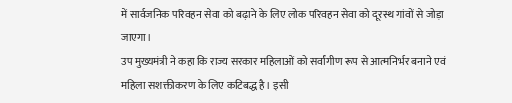में सार्वजनिक परिवहन सेवा को बढ़ाने के लिए लोक परिवहन सेवा को दूरस्थ गांवों से जोड़ा जाएगा।
उप मुख्यमंत्री ने कहा कि राज्य सरकार महिलाओं को सर्वांगीण रूप से आत्मनिर्भर बनाने एवं महिला सशक्तीकरण के लिए कटिबद्ध है। इसी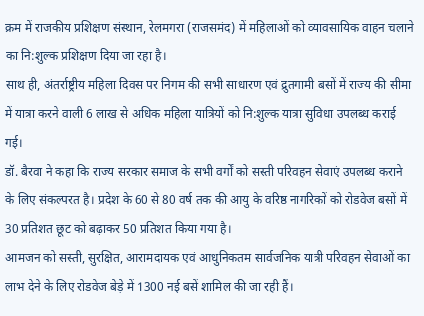क्रम में राजकीय प्रशिक्षण संस्थान, रेलमगरा (राजसमंद) में महिलाओं को व्यावसायिक वाहन चलाने का नि:शुल्क प्रशिक्षण दिया जा रहा है।
साथ ही, अंतर्राष्ट्रीय महिला दिवस पर निगम की सभी साधारण एवं द्रुतगामी बसों में राज्य की सीमा में यात्रा करने वाली 6 लाख से अधिक महिला यात्रियों को नि:शुल्क यात्रा सुविधा उपलब्ध कराई गई।
डॉ. बैरवा ने कहा कि राज्य सरकार समाज के सभी वर्गों को सस्ती परिवहन सेवाएं उपलब्ध कराने के लिए संकल्परत है। प्रदेश के 60 से 80 वर्ष तक की आयु के वरिष्ठ नागरिकों को रोडवेज बसों में 30 प्रतिशत छूट को बढ़ाकर 50 प्रतिशत किया गया है।
आमजन को सस्ती, सुरक्षित, आरामदायक एवं आधुनिकतम सार्वजनिक यात्री परिवहन सेवाओं का लाभ देने के लिए रोडवेज बेड़े में 1300 नई बसें शामिल की जा रही हैं।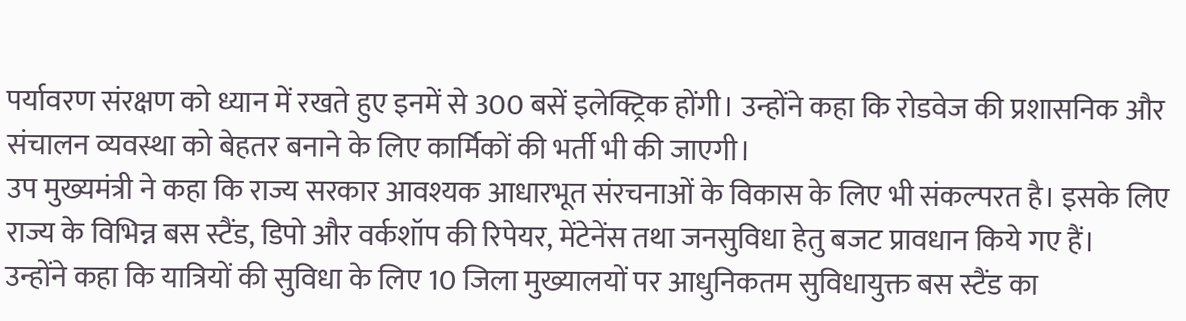पर्यावरण संरक्षण को ध्यान में रखते हुए इनमें से 300 बसें इलेक्ट्रिक होंगी। उन्होंने कहा कि रोडवेज की प्रशासनिक और संचालन व्यवस्था को बेहतर बनाने के लिए कार्मिकों की भर्ती भी की जाएगी।
उप मुख्यमंत्री ने कहा कि राज्य सरकार आवश्यक आधारभूत संरचनाओं के विकास के लिए भी संकल्परत है। इसके लिए राज्य के विभिन्न बस स्टैंड, डिपो और वर्कशॉप की रिपेयर, मेंटेनेंस तथा जनसुविधा हेतु बजट प्रावधान किये गए हैं।
उन्होंने कहा कि यात्रियों की सुविधा के लिए 10 जिला मुख्यालयों पर आधुनिकतम सुविधायुक्त बस स्टैंड का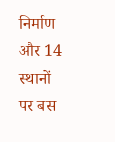निर्माण और 14 स्थानों पर बस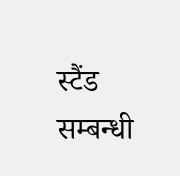स्टैंड सम्बन्धी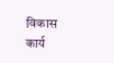विकास कार्य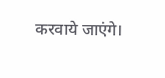करवाये जाएंगे।